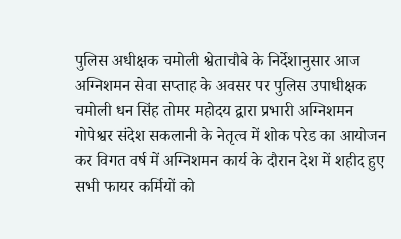पुलिस अधीक्षक चमोली श्वेताचौबे के निर्देशानुसार आज अग्निशमन सेवा सप्ताह के अवसर पर पुलिस उपाधीक्षक चमोली धन सिंह तोमर महोदय द्वारा प्रभारी अग्निशमन गोपेश्वर संदेश सकलानी के नेतृत्व में शोक परेड का आयोजन कर विगत वर्ष में अग्निशमन कार्य के दौरान देश में शहीद हुए सभी फायर कर्मियों को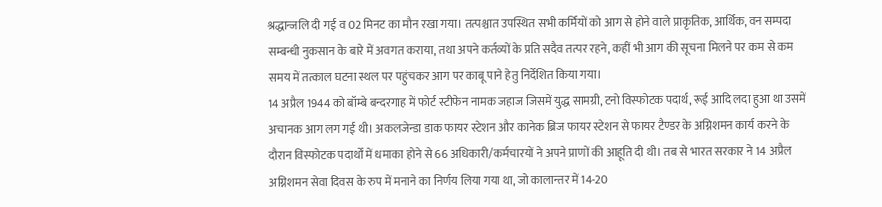श्रद्धान्जलि दी गई व 02 मिनट का मौन रखा गया। तत्पश्चात उपस्थित सभी कर्मियों को आग से होने वाले प्राकृतिक, आर्थिक, वन सम्पदा सम्बन्धी नुकसान के बारे में अवगत कराया, तथा अपने कर्तव्यों के प्रति सदैव तत्पर रहने, कहीं भी आग की सूचना मिलने पर कम से कम समय में तत्काल घटना स्थल पर पहुंचकर आग पर काबू पाने हेतु निर्देशित किया गया।
14 अप्रैल 1944 को बॉम्बे बन्दरगाह में फोर्ट स्टीफेन नामक जहाज जिसमें युद्ध सामग्री, टनो विस्फोटक पदार्थ, रूई आदि लदा हुआ था उसमें अचानक आग लग गई थी। अकलजेन्डा डाक फायर स्टेशन और कानेक ब्रिज फायर स्टेशन से फायर टैण्डर के अग्निशमन कार्य करने के दौरान विस्फोटक पदार्थों में धमाका होने से 66 अधिकारी/कर्मचारयों ने अपने प्राणों की आहूति दी थी। तब से भारत सरकार ने 14 अप्रैल अग्निशमन सेवा दिवस के रुप में मनाने का निर्णय लिया गया था, जो कालान्तर में 14-20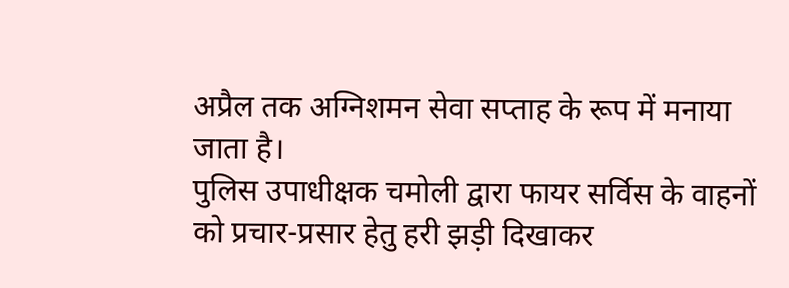अप्रैल तक अग्निशमन सेवा सप्ताह के रूप में मनाया जाता है।
पुलिस उपाधीक्षक चमोली द्वारा फायर सर्विस के वाहनों को प्रचार-प्रसार हेतु हरी झड़ी दिखाकर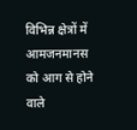विभिन्न क्षेत्रों में आमजनमानस को आग से होने वाले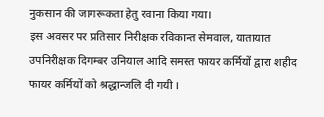नुकसान की जागरूकता हेतु रवाना किया गया।
इस अवसर पर प्रतिसार निरीक्षक रविकान्त सेमवाल, यातायात उपनिरीक्षक दिगम्बर उनियाल आदि समस्त फायर कर्मियों द्वारा शहीद फायर कर्मियों को श्रद्धान्जलि दी गयी ।